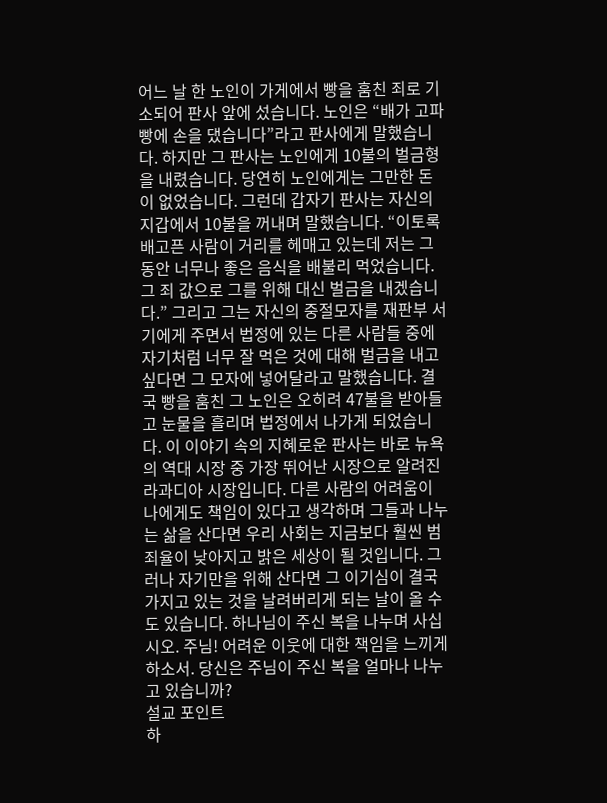어느 날 한 노인이 가게에서 빵을 훔친 죄로 기소되어 판사 앞에 섰습니다. 노인은 “배가 고파 빵에 손을 댔습니다”라고 판사에게 말했습니다. 하지만 그 판사는 노인에게 10불의 벌금형을 내렸습니다. 당연히 노인에게는 그만한 돈이 없었습니다. 그런데 갑자기 판사는 자신의 지갑에서 10불을 꺼내며 말했습니다. “이토록 배고픈 사람이 거리를 헤매고 있는데 저는 그 동안 너무나 좋은 음식을 배불리 먹었습니다. 그 죄 값으로 그를 위해 대신 벌금을 내겠습니다.” 그리고 그는 자신의 중절모자를 재판부 서기에게 주면서 법정에 있는 다른 사람들 중에 자기처럼 너무 잘 먹은 것에 대해 벌금을 내고 싶다면 그 모자에 넣어달라고 말했습니다. 결국 빵을 훔친 그 노인은 오히려 47불을 받아들고 눈물을 흘리며 법정에서 나가게 되었습니다. 이 이야기 속의 지혜로운 판사는 바로 뉴욕의 역대 시장 중 가장 뛰어난 시장으로 알려진 라과디아 시장입니다. 다른 사람의 어려움이 나에게도 책임이 있다고 생각하며 그들과 나누는 삶을 산다면 우리 사회는 지금보다 훨씬 범죄율이 낮아지고 밝은 세상이 될 것입니다. 그러나 자기만을 위해 산다면 그 이기심이 결국 가지고 있는 것을 날려버리게 되는 날이 올 수도 있습니다. 하나님이 주신 복을 나누며 사십시오. 주님! 어려운 이웃에 대한 책임을 느끼게 하소서. 당신은 주님이 주신 복을 얼마나 나누고 있습니까?
설교 포인트
하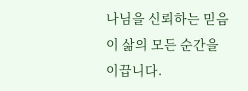나님을 신뢰하는 믿음이 삶의 모든 순간을 이끕니다.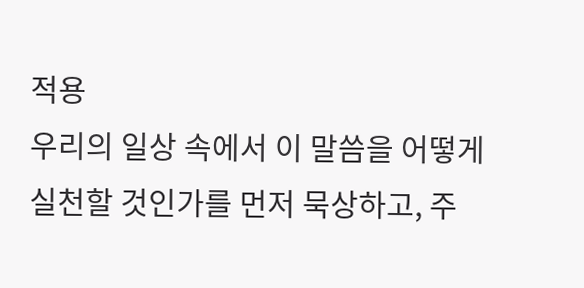적용
우리의 일상 속에서 이 말씀을 어떻게 실천할 것인가를 먼저 묵상하고, 주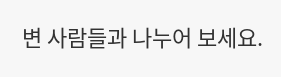변 사람들과 나누어 보세요.